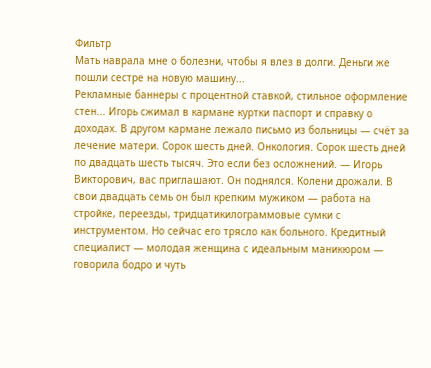Фильтр
Мать наврала мне о болезни, чтобы я влез в долги. Деньги же пошли сестре на новую машину...
Рекламные баннеры с процентной ставкой, стильное оформление стен... Игорь сжимал в кармане куртки паспорт и справку о доходах. В другом кармане лежало письмо из больницы — счёт за лечение матери. Сорок шесть дней. Онкология. Сорок шесть дней по двадцать шесть тысяч. Это если без осложнений. — Игорь Викторович, вас приглашают. Он поднялся. Колени дрожали. В свои двадцать семь он был крепким мужиком — работа на стройке, переезды, тридцатикилограммовые сумки с инструментом. Но сейчас его трясло как больного. Кредитный специалист — молодая женщина с идеальным маникюром — говорила бодро и чуть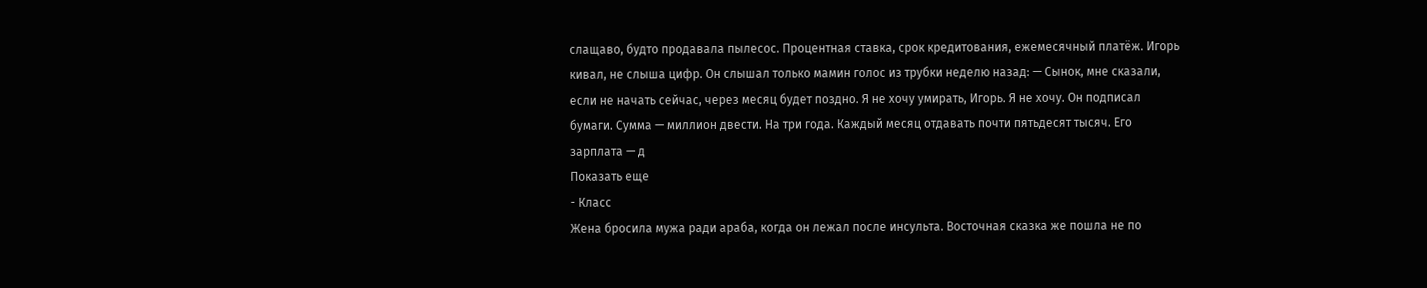слащаво, будто продавала пылесос. Процентная ставка, срок кредитования, ежемесячный платёж. Игорь кивал, не слыша цифр. Он слышал только мамин голос из трубки неделю назад: — Сынок, мне сказали, если не начать сейчас, через месяц будет поздно. Я не хочу умирать, Игорь. Я не хочу. Он подписал бумаги. Сумма — миллион двести. На три года. Каждый месяц отдавать почти пятьдесят тысяч. Его зарплата — д
Показать еще
- Класс
Жена бросила мужа ради араба, когда он лежал после инсульта. Восточная сказка же пошла не по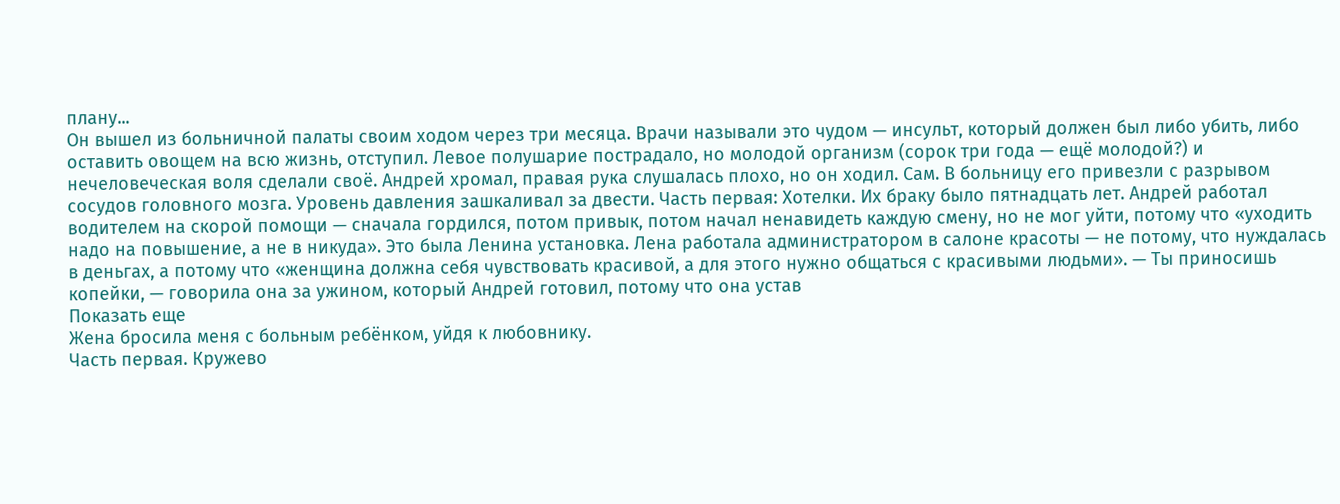плану...
Он вышел из больничной палаты своим ходом через три месяца. Врачи называли это чудом — инсульт, который должен был либо убить, либо оставить овощем на всю жизнь, отступил. Левое полушарие пострадало, но молодой организм (сорок три года — ещё молодой?) и нечеловеческая воля сделали своё. Андрей хромал, правая рука слушалась плохо, но он ходил. Сам. В больницу его привезли с разрывом сосудов головного мозга. Уровень давления зашкаливал за двести. Часть первая: Хотелки. Их браку было пятнадцать лет. Андрей работал водителем на скорой помощи — сначала гордился, потом привык, потом начал ненавидеть каждую смену, но не мог уйти, потому что «уходить надо на повышение, а не в никуда». Это была Ленина установка. Лена работала администратором в салоне красоты — не потому, что нуждалась в деньгах, а потому что «женщина должна себя чувствовать красивой, а для этого нужно общаться с красивыми людьми». — Ты приносишь копейки, — говорила она за ужином, который Андрей готовил, потому что она устав
Показать еще
Жена бросила меня с больным ребёнком, уйдя к любовнику.
Часть первая. Кружево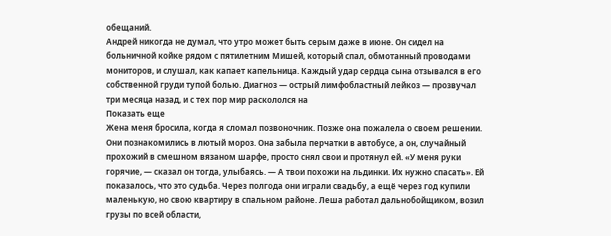обещаний.
Андрей никогда не думал, что утро может быть серым даже в июне. Он сидел на больничной койке рядом с пятилетним Мишей, который спал, обмотанный проводами мониторов, и слушал, как капает капельница. Каждый удар сердца сына отзывался в его собственной груди тупой болью. Диагноз — острый лимфобластный лейкоз — прозвучал три месяца назад, и с тех пор мир раскололся на
Показать еще
Жена меня бросила, когда я сломал позвоночник. Позже она пожалела о своем решении.
Они познакомились в лютый мороз. Она забыла перчатки в автобусе, а он, случайный прохожий в смешном вязаном шарфе, просто снял свои и протянул ей. «У меня руки горячие, — сказал он тогда, улыбаясь. — А твои похожи на льдинки. Их нужно спасать». Ей показалось, что это судьба. Через полгода они играли свадьбу, а ещё через год купили маленькую, но свою квартиру в спальном районе. Леша работал дальнобойщиком, возил грузы по всей области,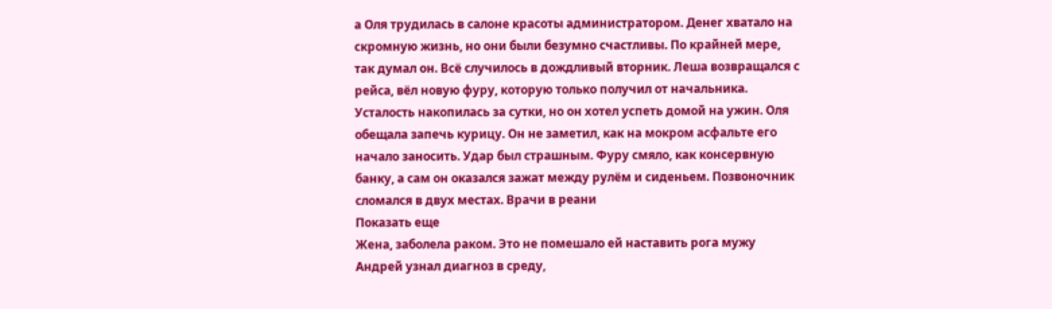а Оля трудилась в салоне красоты администратором. Денег хватало на скромную жизнь, но они были безумно счастливы. По крайней мере, так думал он. Всё случилось в дождливый вторник. Леша возвращался с рейса, вёл новую фуру, которую только получил от начальника. Усталость накопилась за сутки, но он хотел успеть домой на ужин. Оля обещала запечь курицу. Он не заметил, как на мокром асфальте его начало заносить. Удар был страшным. Фуру смяло, как консервную банку, а сам он оказался зажат между рулём и сиденьем. Позвоночник сломался в двух местах. Врачи в реани
Показать еще
Жена, заболела раком. Это не помешало ей наставить рога мужу
Андрей узнал диагноз в среду,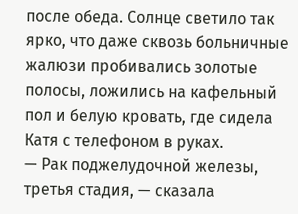после обеда. Солнце светило так ярко, что даже сквозь больничные жалюзи пробивались золотые полосы, ложились на кафельный пол и белую кровать, где сидела Катя с телефоном в руках.
— Рак поджелудочной железы, третья стадия, — сказала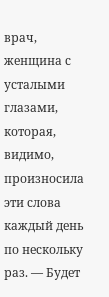врач, женщина с усталыми глазами, которая, видимо, произносила эти слова каждый день по нескольку раз. — Будет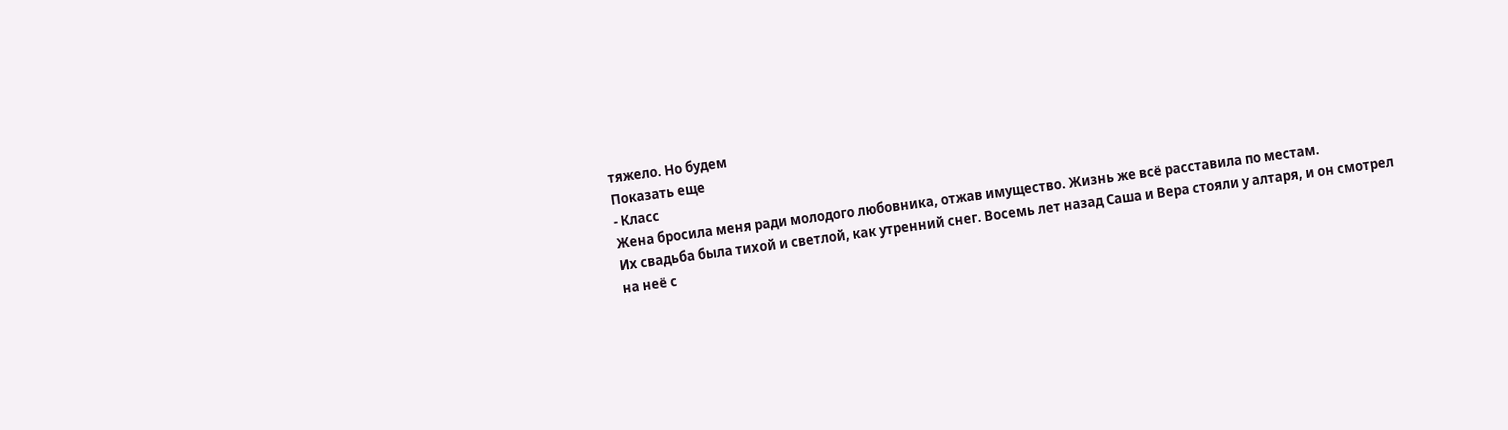тяжело. Но будем
Показать еще
- Класс
Жена бросила меня ради молодого любовника, отжав имущество. Жизнь же всё расставила по местам.
Их свадьба была тихой и светлой, как утренний снег. Восемь лет назад Саша и Вера стояли у алтаря, и он смотрел на неё с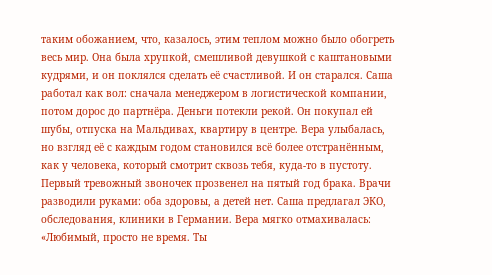таким обожанием, что, казалось, этим теплом можно было обогреть весь мир. Она была хрупкой, смешливой девушкой с каштановыми кудрями, и он поклялся сделать её счастливой. И он старался. Саша работал как вол: сначала менеджером в логистической компании, потом дорос до партнёра. Деньги потекли рекой. Он покупал ей шубы, отпуска на Мальдивах, квартиру в центре. Вера улыбалась, но взгляд её с каждым годом становился всё более отстранённым, как у человека, который смотрит сквозь тебя, куда-то в пустоту. Первый тревожный звоночек прозвенел на пятый год брака. Врачи разводили руками: оба здоровы, а детей нет. Саша предлагал ЭКО, обследования, клиники в Германии. Вера мягко отмахивалась: «Любимый, просто не время. Ты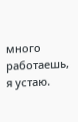много работаешь, я устаю.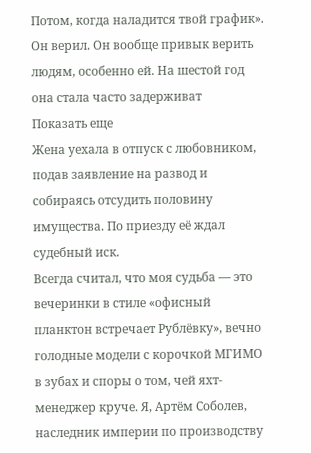Потом, когда наладится твой график». Он верил. Он вообще привык верить людям, особенно ей. На шестой год она стала часто задерживат
Показать еще
Жена уехала в отпуск с любовником, подав заявление на развод и собираясь отсудить половину имущества. По приезду её ждал судебный иск.
Всегда считал, что моя судьба — это вечеринки в стиле «офисный планктон встречает Рублёвку», вечно голодные модели с корочкой МГИМО в зубах и споры о том, чей яхт-менеджер круче. Я, Артём Соболев, наследник империи по производству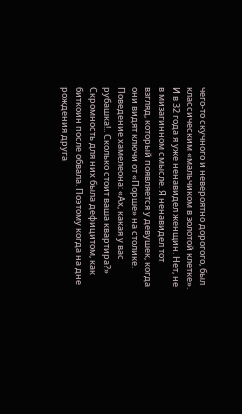чего-то скучного и невероятно дорогого, был классическим «мальчиком в золотой клетке». И в 32 года я уже ненавидел женщин. Нет, не в мизагинном смысле. Я ненавидел тот взгляд, который появляется у девушек, когда они видят ключи от «Порше» на столике. Поведение хамелеона: «Ах, какая у вас рубашка!.. Сколько стоит ваша квартира?» Скромность для них была дефицитом, как биткоин после обвала. Поэтому когда на дне рождения друга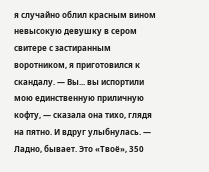я случайно облил красным вином невысокую девушку в сером свитере с застиранным воротником, я приготовился к скандалу. — Вы... вы испортили мою единственную приличную кофту, — сказала она тихо, глядя на пятно. И вдруг улыбнулась. — Ладно, бывает. Это «Твоё», 350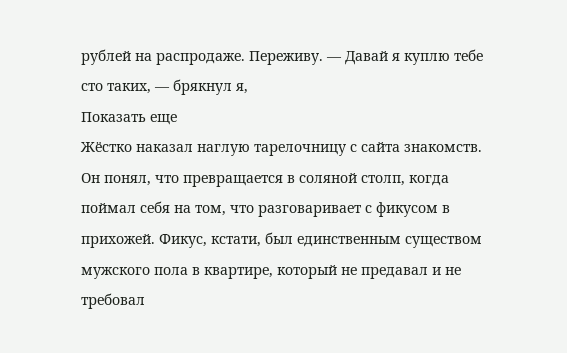рублей на распродаже. Переживу. — Давай я куплю тебе сто таких, — брякнул я,
Показать еще
Жёстко наказал наглую тарелочницу с сайта знакомств.
Он понял, что превращается в соляной столп, когда поймал себя на том, что разговаривает с фикусом в прихожей. Фикус, кстати, был единственным существом мужского пола в квартире, который не предавал и не требовал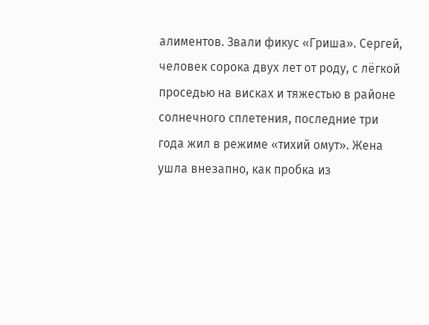алиментов. Звали фикус «Гриша». Сергей, человек сорока двух лет от роду, с лёгкой проседью на висках и тяжестью в районе солнечного сплетения, последние три года жил в режиме «тихий омут». Жена ушла внезапно, как пробка из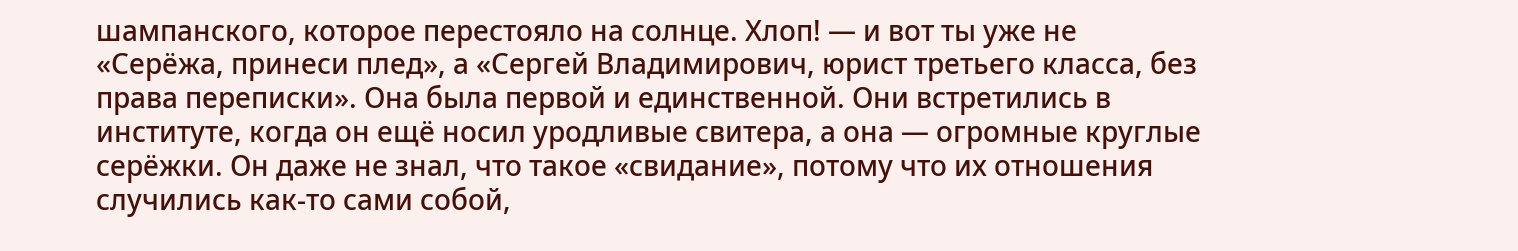шампанского, которое перестояло на солнце. Хлоп! — и вот ты уже не «Серёжа, принеси плед», а «Сергей Владимирович, юрист третьего класса, без права переписки». Она была первой и единственной. Они встретились в институте, когда он ещё носил уродливые свитера, а она — огромные круглые серёжки. Он даже не знал, что такое «свидание», потому что их отношения случились как-то сами собой,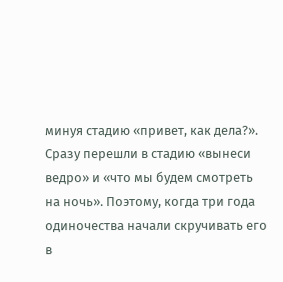минуя стадию «привет, как дела?». Сразу перешли в стадию «вынеси ведро» и «что мы будем смотреть на ночь». Поэтому, когда три года одиночества начали скручивать его в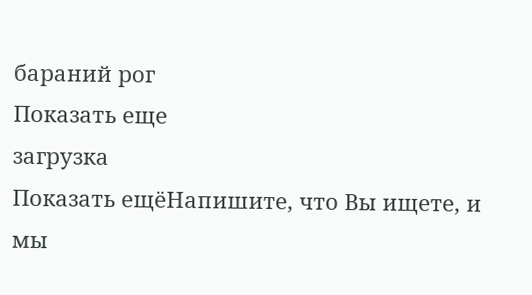бараний рог
Показать еще
загрузка
Показать ещёНапишите, что Вы ищете, и мы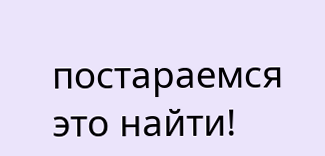постараемся это найти!